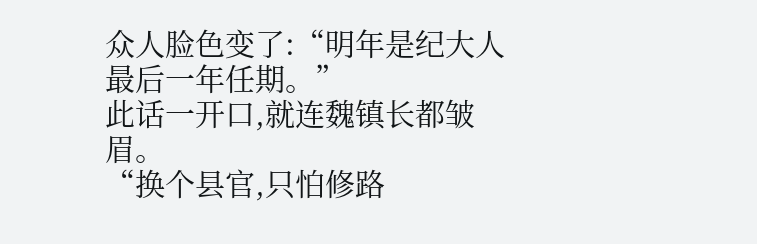众人脸色变了:“明年是纪大人最后一年任期。”
此话一开口,就连魏镇长都皱眉。
“换个县官,只怕修路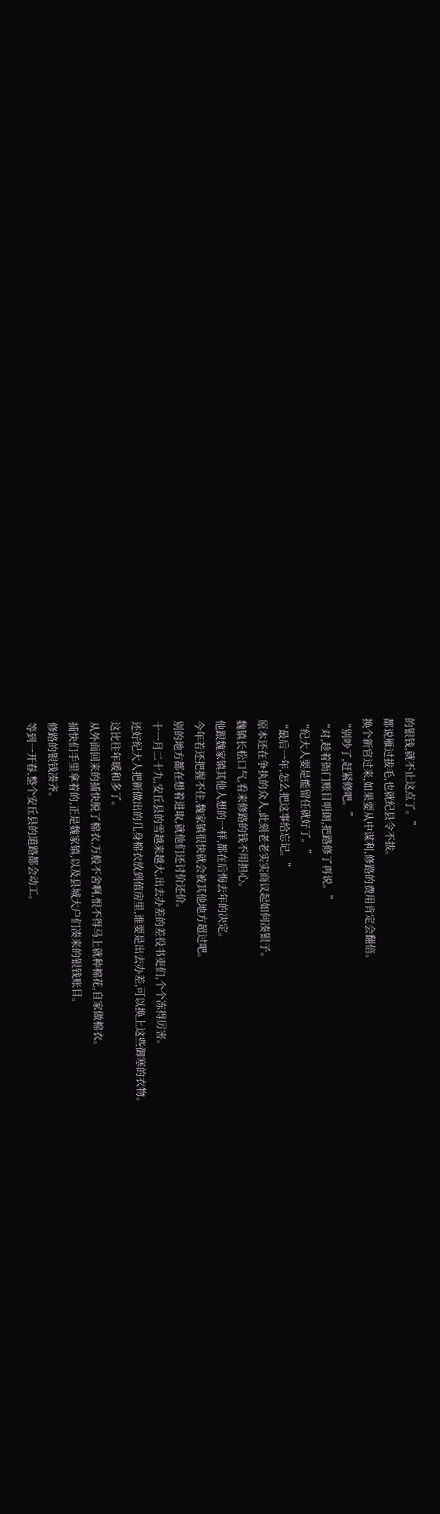的银钱,就不止这点了。”
都说雁过拔毛,也就纪县令不拔。
换个新官过来,如果要从中谋利,修路的费用肯定会翻倍。
“别吵了,赶紧修吧。”
“对,趁着衙门账目明朗,把路修了再说。”
“纪大人要是能留任就好了。”
“最后一年,怎么把这事给忘记。”
原本还在争执的众人,此刻老老实实商议起如何凑银子。
魏镇长松口气,看来修路的钱不用担心。
他跟魏家镇其他人想的一样,都在后悔去年的决定。
今年若还把握不住,魏家镇很快就会被其他地方超过吧。
别的地方都在想着进取,就他们还讨价还价。
十一月二十九,安丘县的雪越来越大,出去办差的差役书吏们,个个冻得厉害。
还好纪大人把新做出的几身棉衣放到值房里,谁要是出去办差,可以换上这些御寒的衣物。
这比往年暖和多了。
从外面回来的捕快脱了棉衣,万般不舍啊,恨不得马上就种棉花,自家做棉衣。
捕快们手里拿着的,正是魏家镇,以及县城大户们凑来的银钱账目。
修路的银钱凑齐。
等到一开春,整个安丘县的道路都会动工。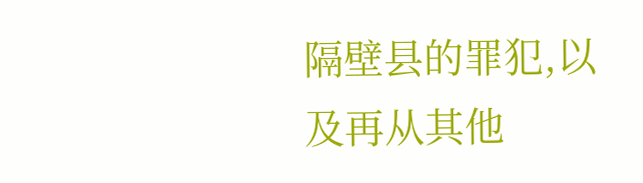隔壁县的罪犯,以及再从其他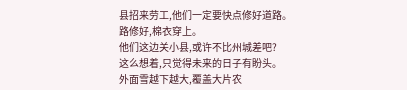县招来劳工,他们一定要快点修好道路。
路修好,棉衣穿上。
他们这边关小县,或许不比州城差吧?
这么想着,只觉得未来的日子有盼头。
外面雪越下越大,覆盖大片农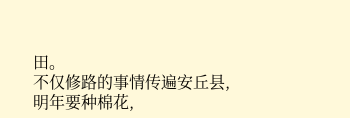田。
不仅修路的事情传遍安丘县,明年要种棉花,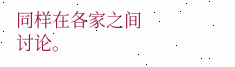同样在各家之间讨论。